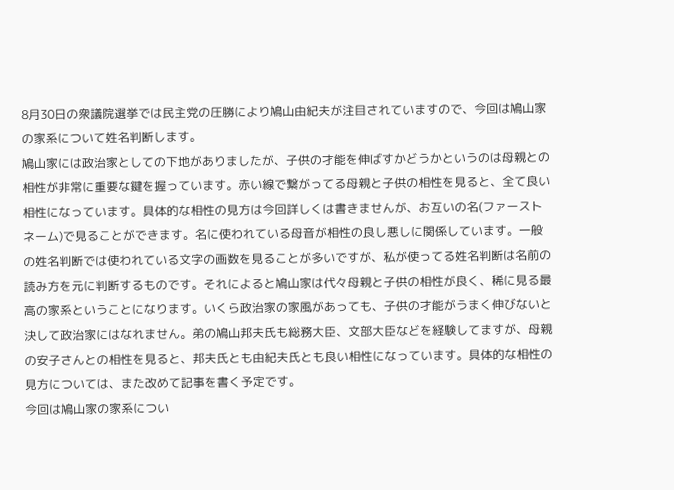8月30日の衆議院選挙では民主党の圧勝により鳩山由紀夫が注目されていますので、今回は鳩山家の家系について姓名判断します。
鳩山家には政治家としての下地がありましたが、子供の才能を伸ばすかどうかというのは母親との相性が非常に重要な鍵を握っています。赤い線で繋がってる母親と子供の相性を見ると、全て良い相性になっています。具体的な相性の見方は今回詳しくは書きませんが、お互いの名(ファーストネーム)で見ることができます。名に使われている母音が相性の良し悪しに関係しています。一般の姓名判断では使われている文字の画数を見ることが多いですが、私が使ってる姓名判断は名前の読み方を元に判断するものです。それによると鳩山家は代々母親と子供の相性が良く、稀に見る最高の家系ということになります。いくら政治家の家風があっても、子供の才能がうまく伸びないと決して政治家にはなれません。弟の鳩山邦夫氏も総務大臣、文部大臣などを経験してますが、母親の安子さんとの相性を見ると、邦夫氏とも由紀夫氏とも良い相性になっています。具体的な相性の見方については、また改めて記事を書く予定です。
今回は鳩山家の家系につい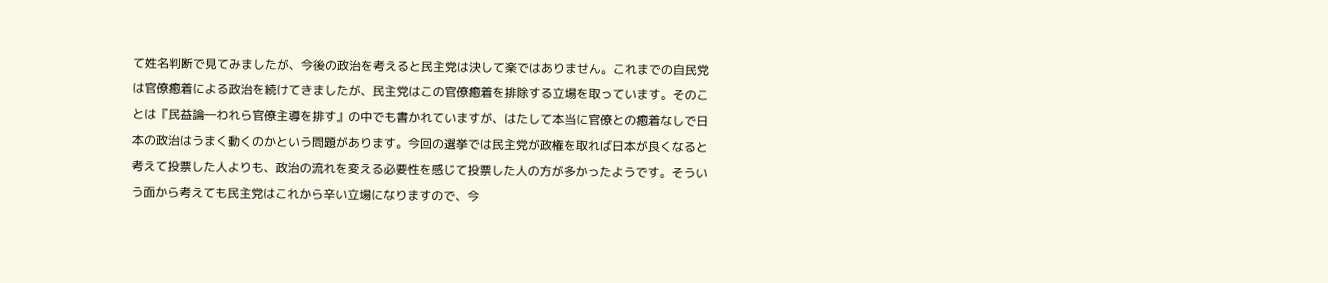て姓名判断で見てみましたが、今後の政治を考えると民主党は決して楽ではありません。これまでの自民党は官僚癒着による政治を続けてきましたが、民主党はこの官僚癒着を排除する立場を取っています。そのことは『民益論―われら官僚主導を排す』の中でも書かれていますが、はたして本当に官僚との癒着なしで日本の政治はうまく動くのかという問題があります。今回の選挙では民主党が政権を取れば日本が良くなると考えて投票した人よりも、政治の流れを変える必要性を感じて投票した人の方が多かったようです。そういう面から考えても民主党はこれから辛い立場になりますので、今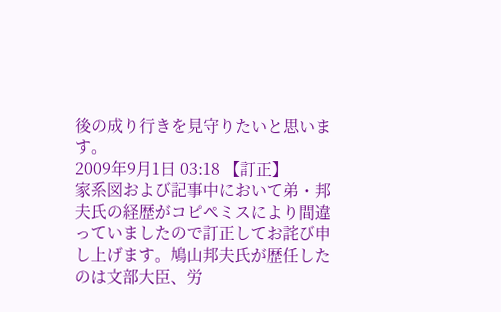後の成り行きを見守りたいと思います。
2009年9月1日 03:18 【訂正】
家系図および記事中において弟・邦夫氏の経歴がコピペミスにより間違っていましたので訂正してお詫び申し上げます。鳩山邦夫氏が歴任したのは文部大臣、労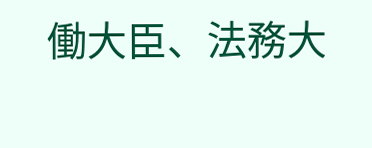働大臣、法務大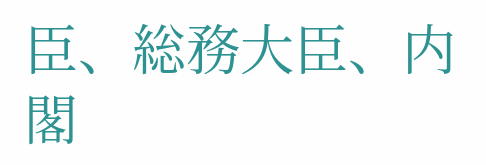臣、総務大臣、内閣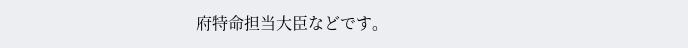府特命担当大臣などです。